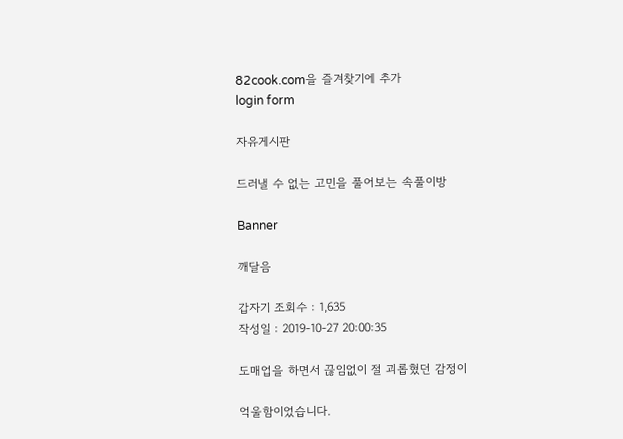82cook.com을 즐겨찾기에 추가
login form

자유게시판

드러낼 수 없는 고민을 풀어보는 속풀이방

Banner

깨달음

갑자기 조회수 : 1,635
작성일 : 2019-10-27 20:00:35

도매업을 하면서 끊임없이 절 괴롭혔던 감정이

억울함이었습니다.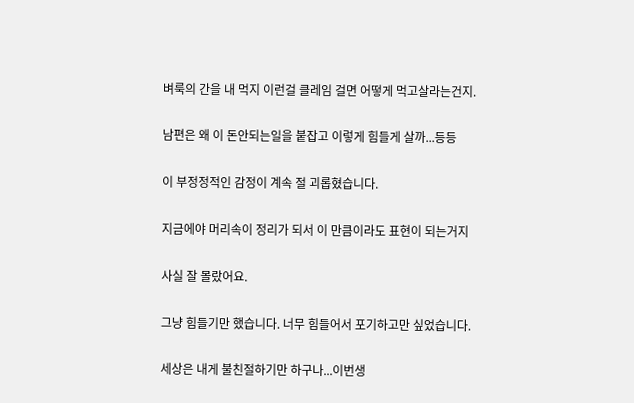벼룩의 간을 내 먹지 이런걸 클레임 걸면 어떻게 먹고살라는건지.

남편은 왜 이 돈안되는일을 붙잡고 이렇게 힘들게 살까...등등

이 부정정적인 감정이 계속 절 괴롭혔습니다.

지금에야 머리속이 정리가 되서 이 만큼이라도 표현이 되는거지

사실 잘 몰랐어요.

그냥 힘들기만 했습니다. 너무 힘들어서 포기하고만 싶었습니다.

세상은 내게 불친절하기만 하구나...이번생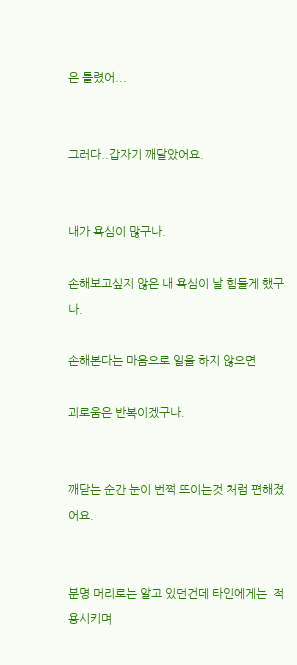은 틀렸어...


그러다..갑자기 깨달았어요.


내가 욕심이 많구나.

손해보고싶지 않은 내 욕심이 날 힘들게 했구나.

손해본다는 마음으로 일을 하지 않으면

괴로움은 반복이겠구나.


깨닫는 순간 눈이 번쩍 뜨이는것 처럼 편해졌어요.


분명 머리로는 알고 있던건데 타인에게는  적용시키며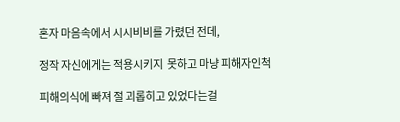혼자 마음속에서 시시비비를 가렸던 전데,

정작 자신에게는 적용시키지  못하고 마냥 피해자인척

피해의식에 빠져 절 괴롭히고 있었다는걸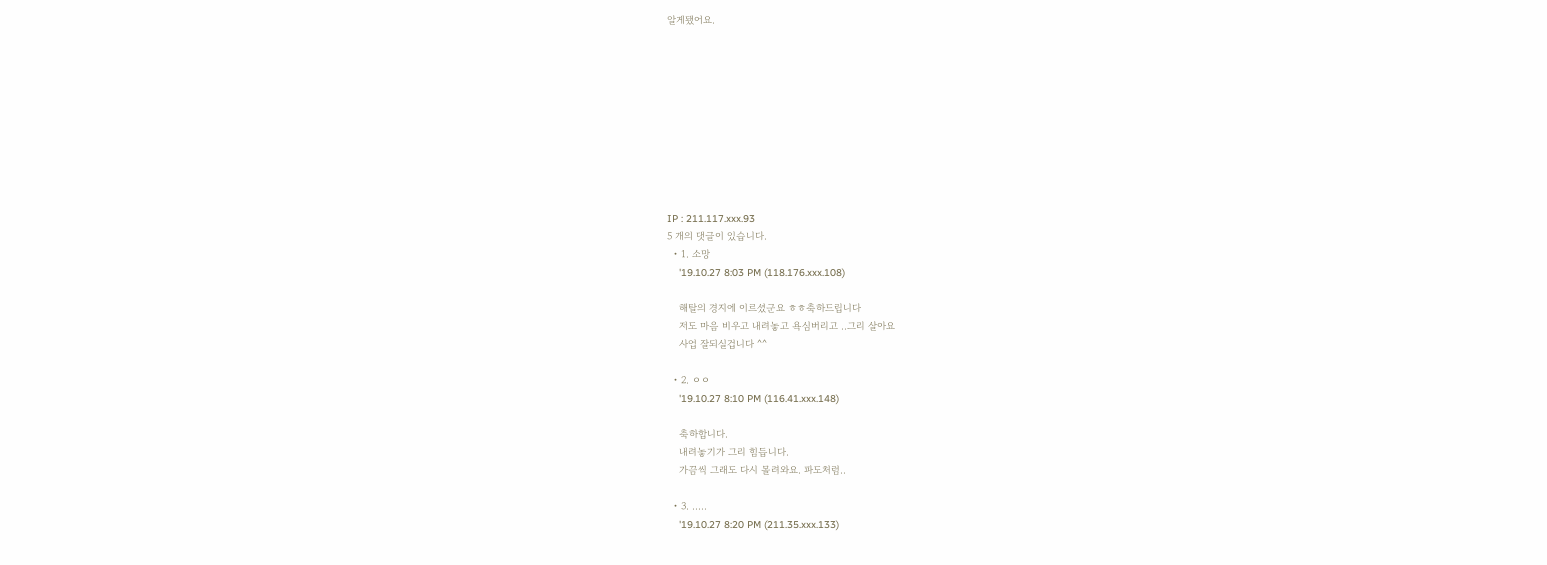알게됐어요.










IP : 211.117.xxx.93
5 개의 댓글이 있습니다.
  • 1. 소망
    '19.10.27 8:03 PM (118.176.xxx.108)

    해탈의 경지에 이르셨군요 ㅎㅎ축하드립니다
    저도 마음 비우고 내려놓고 욕심버리고 ..그리 살아요
    사업 잘되실겁니다 ^^

  • 2. ㅇㅇ
    '19.10.27 8:10 PM (116.41.xxx.148)

    축하합니다.
    내려놓기가 그리 힘듭니다.
    가끔씩 그래도 다시 몰려와요. 파도처럼..

  • 3. .....
    '19.10.27 8:20 PM (211.35.xxx.133)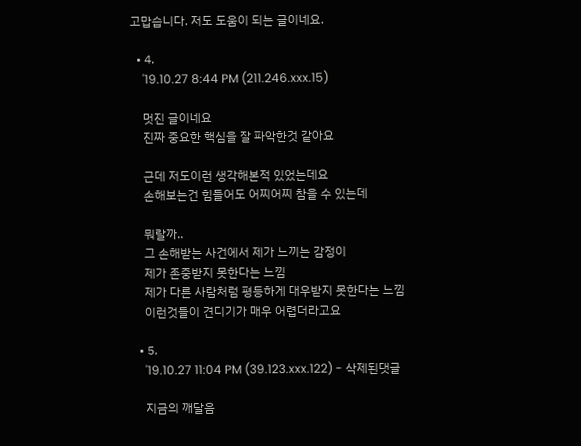고맙습니다. 저도 도움이 되는 글이네요.

  • 4.
    '19.10.27 8:44 PM (211.246.xxx.15)

    멋진 글이네요
    진짜 중요한 핵심을 잘 파악한것 같아요

    근데 저도이런 생각해본적 있었는데요
    손해보는건 힘들어도 어찌어찌 참을 수 있는데

    뭐랄까..
    그 손해받는 사건에서 제가 느끼는 감정이
    제가 존중받지 못한다는 느낌
    제가 다른 사람처럼 평등하게 대우받지 못한다는 느낌
    이런것들이 견디기가 매우 어렵더라고요

  • 5.
    '19.10.27 11:04 PM (39.123.xxx.122) - 삭제된댓글

    지금의 깨달음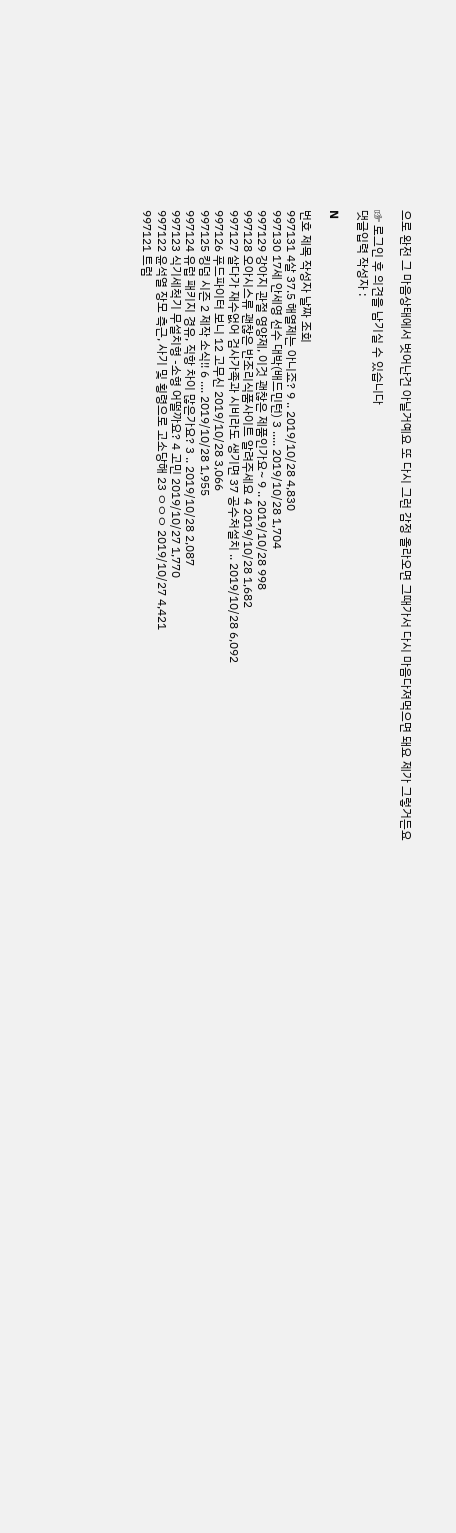으로 완전 그 마음상태에서 벗어난건 아닐거예요 또 다시 그런 감정 올라오면 그때가서 다시 마음다져먹으면 돼요 제가 그렇거든요

☞ 로그인 후 의견을 남기실 수 있습니다
댓글입력 작성자 :

N

번호 제목 작성자 날짜 조회
997131 4살 37.5 해열제는 아니죠? 9 .. 2019/10/28 4,830
997130 17세 안세영 선수 대박(배드민턴) 3 ..... 2019/10/28 1,704
997129 강아지 관절 영양제, 이것 괜찮은 제품인가요~ 9 .. 2019/10/28 998
997128 오아시스류 괜찮은 반조리식품사이트 알려주세요 4 2019/10/28 1,682
997127 살다가 재수없어 검사가족과 시비라도 생기면 37 공수처설치 .. 2019/10/28 6,092
997126 푸드파이터 보니 12 고무신 2019/10/28 3,066
997125 킹덤 시즌 2 제작 소식!! 6 .... 2019/10/28 1,955
997124 유럽 패키지 경유, 직항 차이 많은가요? 3 .. 2019/10/28 2,087
997123 식기세척기 무설치형 -소형 어떨까요? 4 고민 2019/10/27 1,770
997122 윤석열 장모 측근, 사기 및 횡령으로 고소당해 23 ㅇㅇㅇ 2019/10/27 4,421
997121 트럼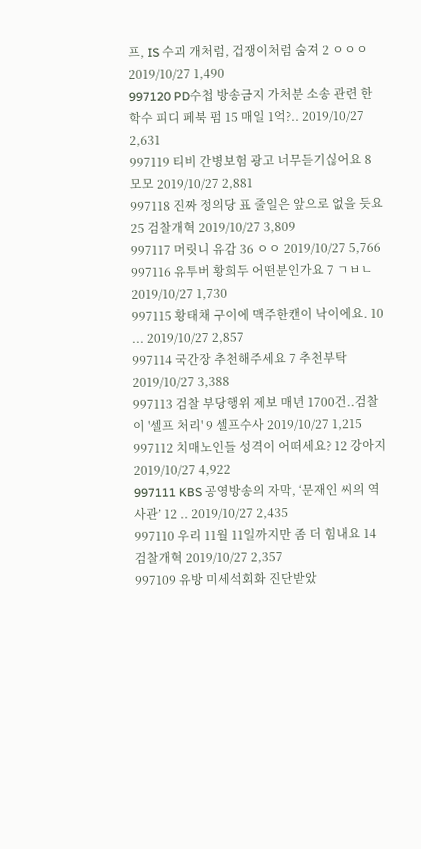프, IS 수괴 개처럼, 겁쟁이처럼 숨져 2 ㅇㅇㅇ 2019/10/27 1,490
997120 PD수첩 방송금지 가처분 소송 관련 한학수 피디 페북 펌 15 매일 1억?.. 2019/10/27 2,631
997119 티비 간병보험 광고 너무듣기싢어요 8 모모 2019/10/27 2,881
997118 진짜 정의당 표 줄일은 앞으로 없을 듯요 25 검찰개혁 2019/10/27 3,809
997117 머릿니 유감 36 ㅇㅇ 2019/10/27 5,766
997116 유투버 황희두 어떤분인가요 7 ㄱㅂㄴ 2019/10/27 1,730
997115 황태채 구이에 맥주한캔이 낙이에요. 10 ... 2019/10/27 2,857
997114 국간장 추천해주세요 7 추천부탁 2019/10/27 3,388
997113 검찰 부당행위 제보 매년 1700건..검찰이 '셀프 처리' 9 셀프수사 2019/10/27 1,215
997112 치매노인들 성격이 어떠세요? 12 강아지 2019/10/27 4,922
997111 KBS 공영방송의 자막, ‘문재인 씨의 역사관’ 12 .. 2019/10/27 2,435
997110 우리 11월 11일까지만 좀 더 힘내요 14 검찰개혁 2019/10/27 2,357
997109 유방 미세석회화 진단받았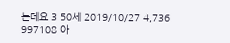는데요 3 50세 2019/10/27 4,736
997108 아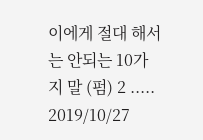이에게 절대 해서는 안되는 10가지 말 (펌) 2 ..... 2019/10/27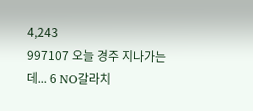4,243
997107 오늘 경주 지나가는데... 6 NO갈라치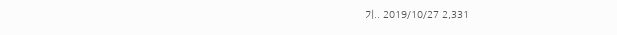기.. 2019/10/27 2,331